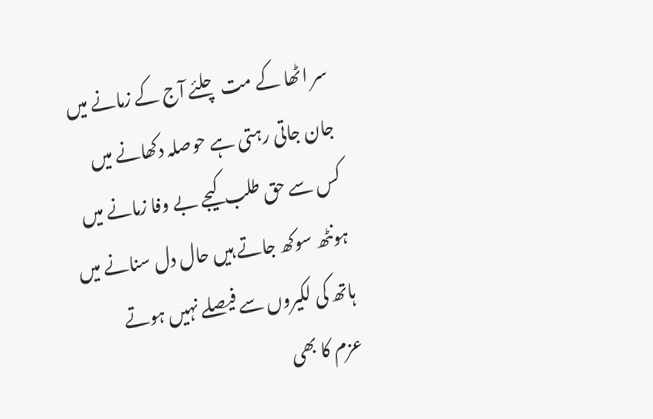سر اٹھا کے مت چلئے آج کے زمانے میں
جان جاتی رہتی ہے حوصلہ دکھانے میں
کس سے حق طلب کیجے بے وفا زمانے میں
ہونٹھ سوکھ جاتے ہیں حال دل سنانے میں
ہاتھ کی لکیروں سے فیصلے نہیں ہوتے
عزم کا بھی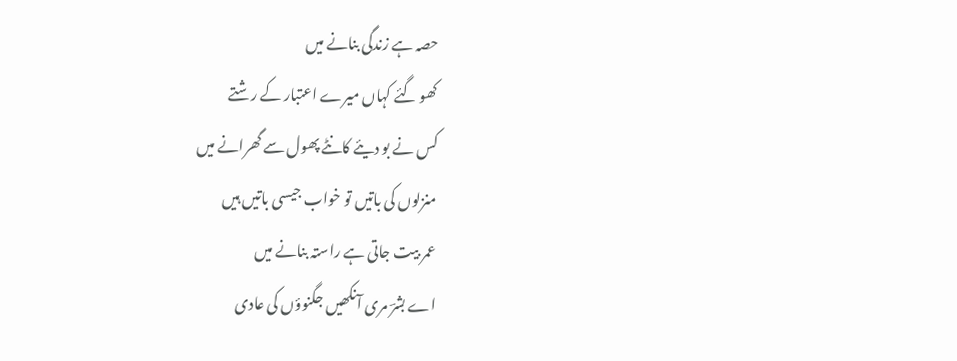حصہ ہے زندگی بنانے میں
کھو گئے کہاں میرے اعتبار کے رشتے
کس نے بو دیئے کانٹے پھول سے گھرانے میں
منزلوں کی باتیں تو خواب جیسی باتیں ہیں
عمر بیت جاتی ہے راستہ بنانے میں
اے بشرؔ مری آنکھیں جگنوؤں کی عادی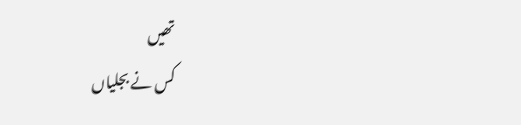تھیں
کس نے بجلیاں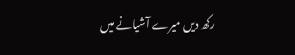رکھ دیں میرے آشیانے میں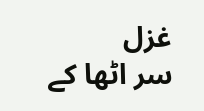غزل
سر اٹھا کے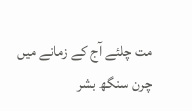مت چلئے آج کے زمانے میں
چرن سنگھ بشر